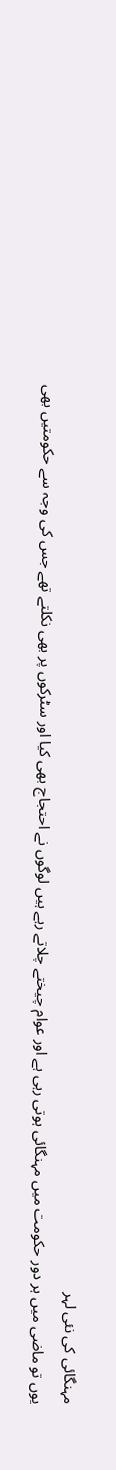مہنگائی کی نئی لہر
یوں تو ماضی میں ہر دور حکومت میں مہنگائی ہوتی رہی ہے اور عوام چیختے چلاتے رہے ہیں لوگوں نے احتجاج بھی کیا اور سٹرکوں پر بھی نکلتے تھے جس کی وجہ سے حکومتیں بھی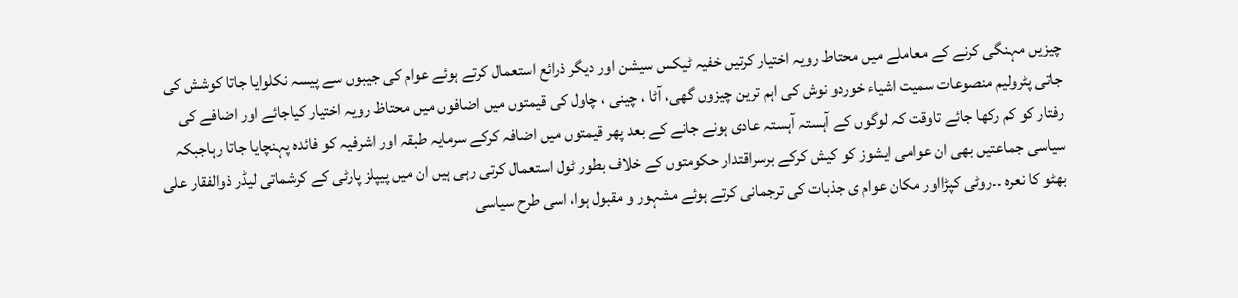چیزیں مہنگی کرنے کے معاملے میں محتاط رویہ اختیار کرتیں خفیہ ٹیکس سیشن اور دیگر ذرائع استعمال کرتے ہوئے عوام کی جیبوں سے پیسہ نکلوایا جاتا کوشش کی جاتی پٹرولیم منصوعات سمیت اشیاء خوردو نوش کی اہم ترین چیزوں گھی، آٹا ، چینی ، چاول کی قیمتوں میں اضافوں میں محتاظ رویہ اختیار کیاجائے اور اضافے کی رفتار کو کم رکھا جائے تاوقت کہ لوگوں کے آہستہ آہستہ عادی ہونے جانے کے بعد پھر قیمتوں میں اضافہ کرکے سرمایہ طبقہ اور اشرفیہ کو فائدہ پہنچایا جاتا رہاجبکہ سیاسی جماعتیں بھی ان عوامی ایشوز کو کیش کرکے برسراقتدار حکومتوں کے خلاف بطور ٹول استعمال کرتی رہی ہیں ان میں پیپلز پارٹی کے کرشماتی لیڈر ذوالفقار علی بھٹو کا نعرہ ۔۔روٹی کپڑااور مکان عوام ی جذبات کی ترجمانی کرتے ہوئے مشہور و مقبول ہوا، اسی طرح سیاسی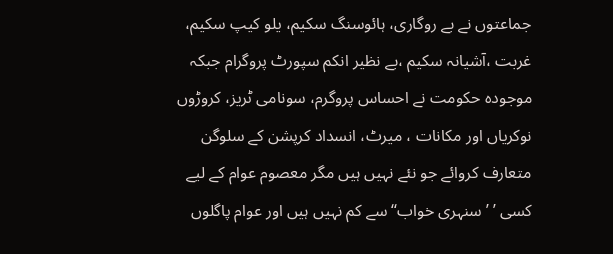جماعتوں نے بے روگاری، ہائوسنگ سکیم، یلو کیپ سکیم، غربت ،آشیانہ سکیم ،بے نظیر انکم سپورٹ پروگرام جبکہ موجودہ حکومت نے احساس پروگرم، سونامی ٹریز، کروڑوں نوکریاں اور مکانات ، میرٹ، انسداد کرپشن کے سلوگن متعارف کروائے جو نئے نہیں ہیں مگر معصوم عوام کے لیے کسی ’ ’سنہری خواب‘‘ سے کم نہیں ہیں اور عوام پاگلوں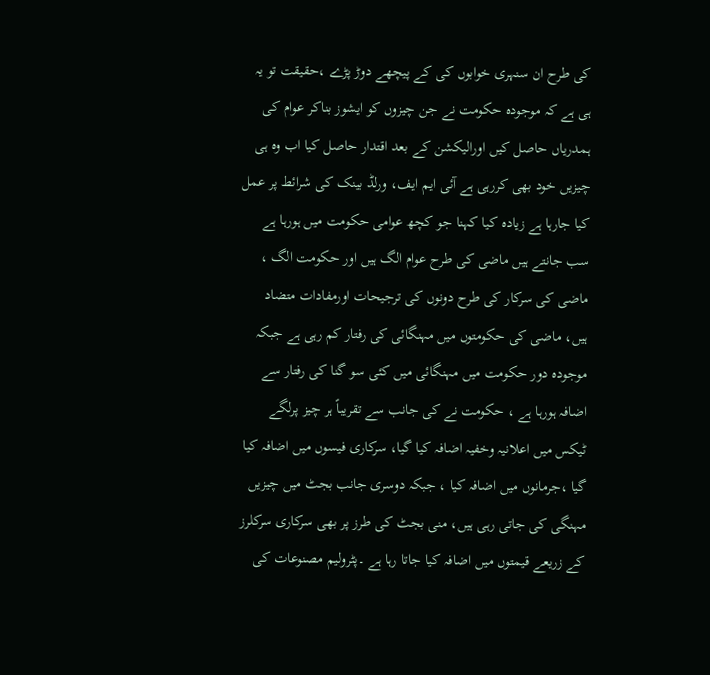کی طرح ان سنہری خوابوں کی کے پیچھے دوڑ پڑے ،حقیقت تو یہ ہی ہے کہ موجودہ حکومت نے جن چیزوں کو ایشوز بناکر عوام کی ہمدریاں حاصل کیں اورالیکشن کے بعد اقتدار حاصل کیا اب وہ ہی چیزیں خود بھی کررہی ہے آئی ایم ایف، ورلڈ بینک کی شرائط پر عمل کیا جارہا ہے زیادہ کیا کہنا جو کچھ عوامی حکومت میں ہورہا ہے سب جانتے ہیں ماضی کی طرح عوام الگ ہیں اور حکومت الگ ، ماضی کی سرکار کی طرح دونوں کی ترجیحات اورمفادات متضاد ہیں، ماضی کی حکومتوں میں مہنگائی کی رفتار کم رہی ہے جبکہ موجودہ دور حکومت میں مہنگائی میں کئی سو گنا کی رفتار سے اضافہ ہورہا ہے ، حکومت نے کی جانب سے تقریباً ہر چیز پرلگے ٹیکس میں اعلانیہ وخفیہ اضافہ کیا گیا، سرکاری فیسوں میں اضافہ کیا گیا ،جرمانوں میں اضافہ کیا ، جبکہ دوسری جانب بجٹ میں چیزیں مہنگی کی جاتی رہی ہیں، منی بجٹ کی طرز پر بھی سرکاری سرکلرز کے زریعے قیمتوں میں اضافہ کیا جاتا رہا ہے ۔پٹرولیم مصنوعات کی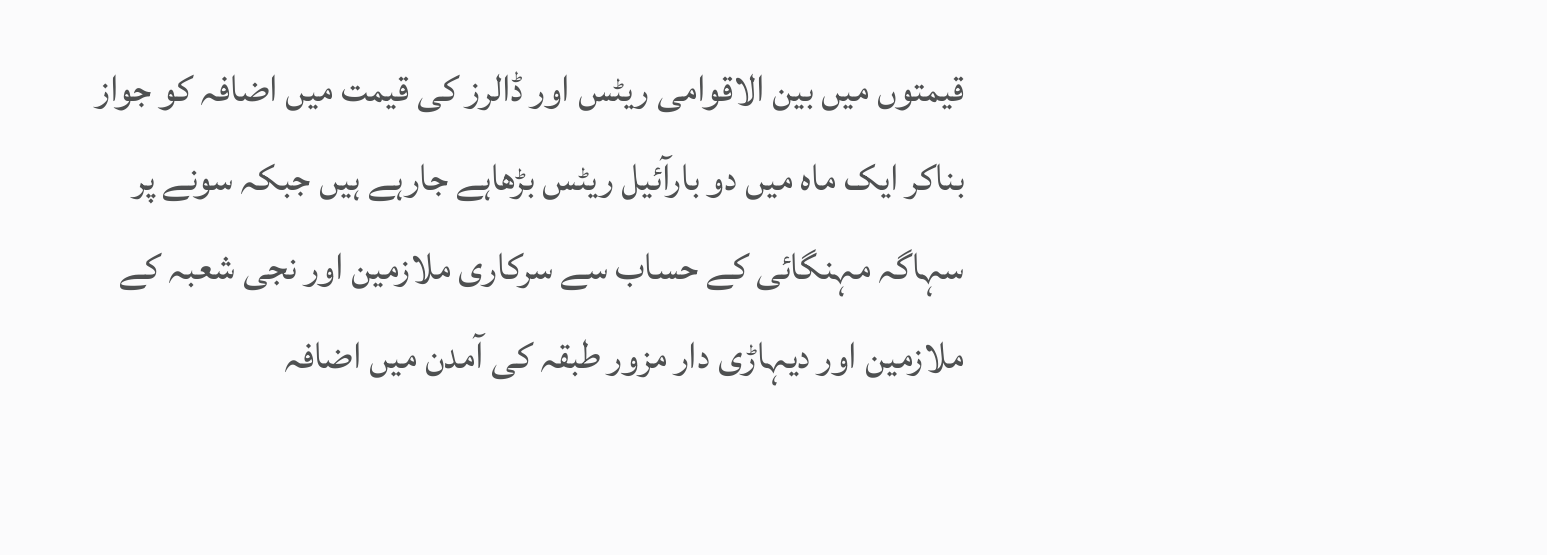قیمتوں میں بین الاقوامی ریٹس اور ڈالرز کی قیمت میں اضافہ کو جواز بناکر ایک ماہ میں دو بارآئیل ریٹس بڑھاہے جارہے ہیں جبکہ سونے پر سہاگہ مہنگائی کے حساب سے سرکاری ملازمین اور نجی شعبہ کے ملازمین اور دیہاڑی دار مزور طبقہ کی آمدن میں اضافہ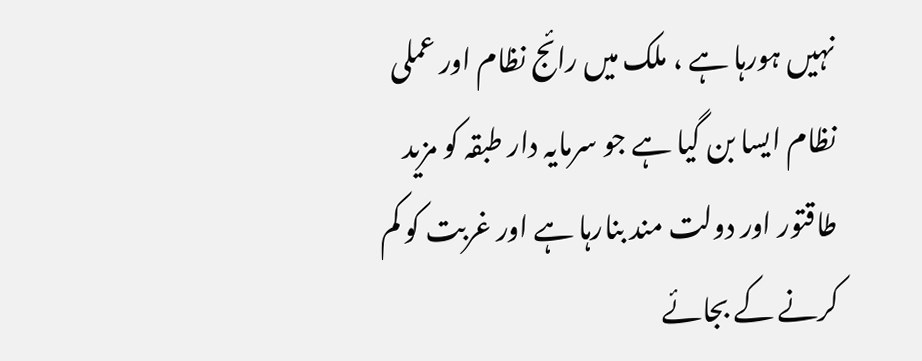نہیں ہورہا ہے ، ملک میں رائج نظام اور عملی نظام ایسا بن گیا ہے جو سرمایہ دار طبقہ کو مزید طاقتور اور دولت مند بنارہا ہے اور غربت کو کم کرنے کے بجائے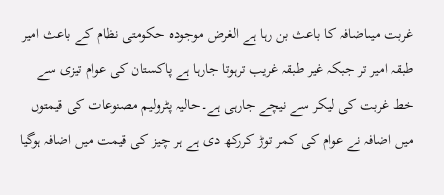غربت میںاضافہ کا باعث بن رہا ہے الغرض موجودہ حکومتی نظام کے باعث امیر طبقہ امیر تر جبکہ غیر طبقہ غریب ترہوتا جارہا ہے پاکستان کی عوام تیزی سے خط غربت کی لیکر سے نیچے جارہی ہے۔حالیہ پٹرولیم مصنوعات کی قیمتوں میں اضافہ نے عوام کی کمر توڑ کررکھ دی ہے ہر چیز کی قیمت میں اضافہ ہوگیا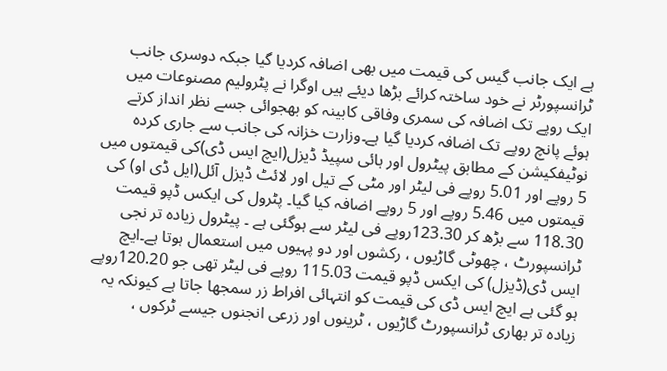ہے ایک جانب گیس کی قیمت میں بھی اضافہ کردیا گیا جبکہ دوسری جانب ٹرانسپورٹر نے خود ساختہ کرائے بڑھا دیئے ہیں اوگرا نے پٹرولیم مصنوعات میں ایک روپے تک اضافہ کی سمری وفاقی کابینہ کو بھجوائی جسے نظر انداز کرتے ہوئے پانچ روپے تک اضافہ کردیا گیا ہے۔وزارت خزانہ کی جانب سے جاری کردہ نوٹیفکیشن کے مطابق پیٹرول اور ہائی سپیڈ ڈیزل(ایچ ایس ڈی)کی قیمتوں میں 5 روپے اور 5.01 روپے فی لیٹر اور مٹی کے تیل اور لائٹ ڈیزل آئل(ایل ڈی او) کی قیمتوں میں 5.46 روپے اور 5 روپے اضافہ کیا گیا۔ پٹرول کی ایکس ڈپو قیمت 118.30 سے بڑھ کر 123.30روپے فی لیٹر سے ہوگئی ہے ۔ پیٹرول زیادہ تر نجی ٹرانسپورٹ ، چھوٹی گاڑیوں ، رکشوں اور دو پہیوں میں استعمال ہوتا ہے۔ایچ ایس ڈی(ڈیزل) کی ایکس ڈپو قیمت 115.03 روپے فی لیٹر تھی جو 120.20روپے ہو گئی ہے ایچ ایس ڈی کی قیمت کو انتہائی افراط زر سمجھا جاتا ہے کیونکہ یہ زیادہ تر بھاری ٹرانسپورٹ گاڑیوں ، ٹرینوں اور زرعی انجنوں جیسے ٹرکوں ،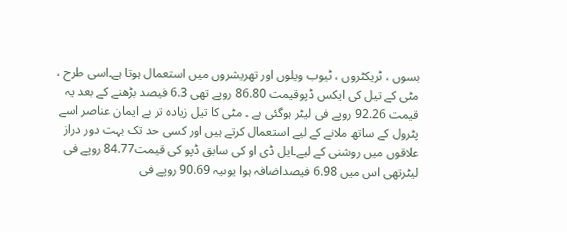بسوں ، ٹریکٹروں ، ٹیوب ویلوں اور تھریشروں میں استعمال ہوتا ہے۔اسی طرح ، مٹی کے تیل کی ایکس ڈپوقیمت 86.80 روپے تھی 6.3 فیصد بڑھنے کے بعد یہ قیمت 92.26 روپے فی لیٹر ہوگئی ہے ۔ مٹی کا تیل زیادہ تر بے ایمان عناصر اسے پٹرول کے ساتھ ملانے کے لیے استعمال کرتے ہیں اور کسی حد تک بہت دور دراز علاقوں میں روشنی کے لیے۔ایل ڈی او کی سابق ڈپو کی قیمت84.77 روپے فی لیٹرتھی اس میں 6.98 فیصداضافہ ہوا یوںیہ 90.69 روپے فی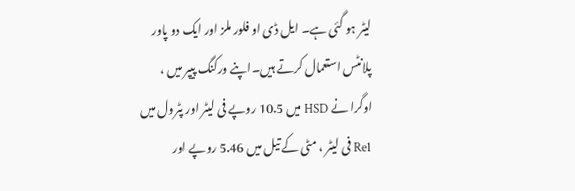لیٹر ہو گئی ہے۔ ایل ڈی او فلور ملز اور ایک دو پاور پلانٹس استعمال کرتے ہیں۔اپنے ورکنگ پیپر میں ، اوگرا نے HSD میں 10.5 روپے فی لیٹر اور پٹرول میں Re1 فی لیٹر ، مٹی کے تیل میں 5.46 روپے اور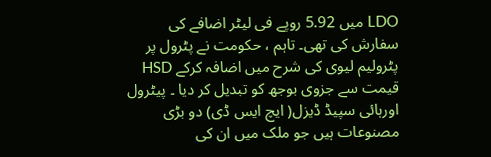LDO میں 5.92 روپے فی لیٹر اضافے کی سفارش کی تھی۔ تاہم ، حکومت نے پٹرول پر پٹرولیم لیوی کی شرح میں اضافہ کرکے HSD قیمت سے جزوی بوجھ کو تبدیل کر دیا ۔ پیٹرول اورہائی سپیڈ ڈیزل( ایچ ایس ڈی) دو بڑی مصنوعات ہیں جو ملک میں ان کی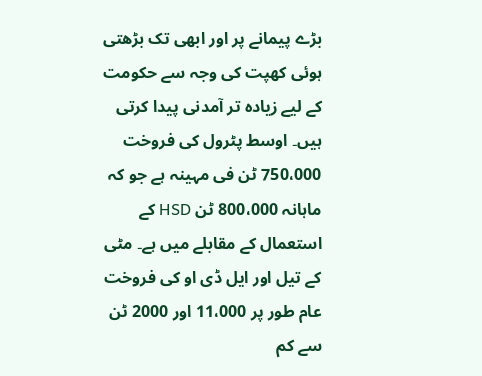بڑے پیمانے پر اور ابھی تک بڑھتی ہوئی کھپت کی وجہ سے حکومت کے لیے زیادہ تر آمدنی پیدا کرتی ہیں۔ اوسط پٹرول کی فروخت 750،000 ٹن فی مہینہ ہے جو کہ ماہانہ 800،000 ٹن HSD کے استعمال کے مقابلے میں ہے۔ مٹی کے تیل اور ایل ڈی او کی فروخت عام طور پر 11،000 اور 2000 ٹن سے کم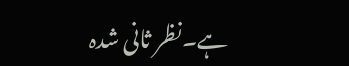ہے۔نظر ثانی شدہ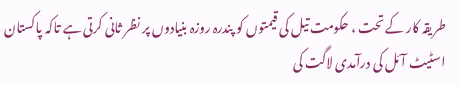طریقہ کار کے تحت ، حکومت تیل کی قیمتوں کو پندرہ روزہ بنیادوں پر نظر ثانی کرتی ہے تاکہ پاکستان اسٹیٹ آئل کی درآمدی لاگت کی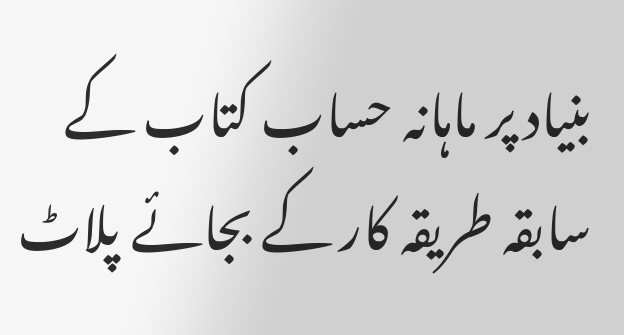بنیاد پر ماہانہ حساب کتاب کے سابقہ طریقہ کار کے بجائے پلاٹ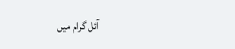آئل گرام میں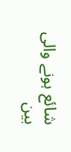شائع ہونے والی بین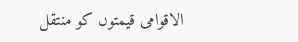الاقوامی قیمتوں کو منتقل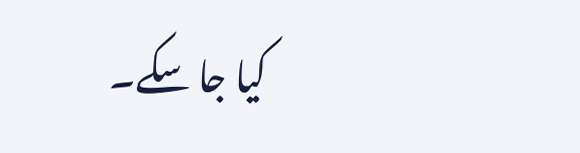کیا جا سکے۔